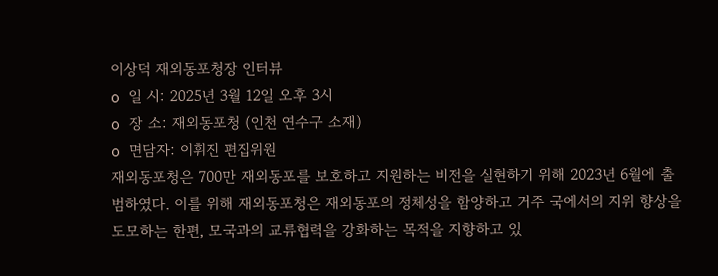이상덕 재외동포청장 인터뷰
o 일 시: 2025년 3월 12일 오후 3시
o 장 소: 재외동포청 (인천 연수구 소재)
o 면담자: 이휘진 편집위원
재외동포청은 700만 재외동포를 보호하고 지원하는 비전을 실현하기 위해 2023년 6월에 출범하였다. 이를 위해 재외동포청은 재외동포의 정체성을 함양하고 거주 국에서의 지위 향상을 도모하는 한편, 모국과의 교류협력을 강화하는 목적을 지향하고 있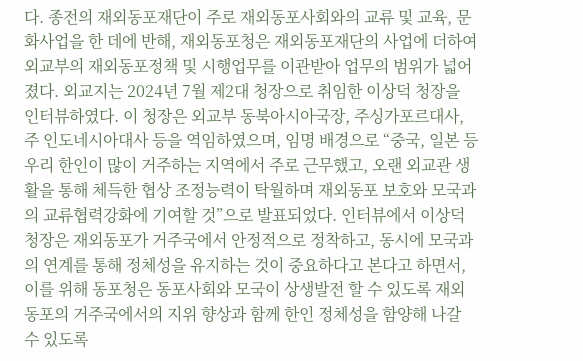다. 종전의 재외동포재단이 주로 재외동포사회와의 교류 및 교육, 문화사업을 한 데에 반해, 재외동포청은 재외동포재단의 사업에 더하여 외교부의 재외동포정책 및 시행업무를 이관받아 업무의 범위가 넓어졌다. 외교지는 2024년 7월 제2대 청장으로 취임한 이상덕 청장을 인터뷰하였다. 이 청장은 외교부 동북아시아국장, 주싱가포르대사, 주 인도네시아대사 등을 역임하였으며, 임명 배경으로 “중국, 일본 등 우리 한인이 많이 거주하는 지역에서 주로 근무했고, 오랜 외교관 생활을 통해 체득한 협상 조정능력이 탁월하며 재외동포 보호와 모국과의 교류협력강화에 기여할 것”으로 발표되었다. 인터뷰에서 이상덕 청장은 재외동포가 거주국에서 안정적으로 정착하고, 동시에 모국과의 연계를 통해 정체성을 유지하는 것이 중요하다고 본다고 하면서, 이를 위해 동포청은 동포사회와 모국이 상생발전 할 수 있도록 재외동포의 거주국에서의 지위 향상과 함께 한인 정체성을 함양해 나갈 수 있도록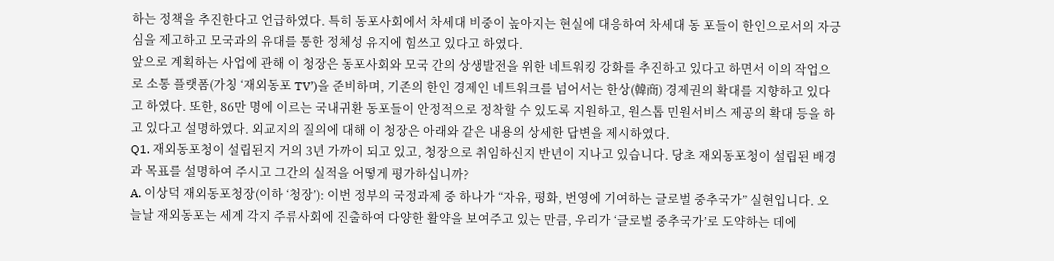하는 정책을 추진한다고 언급하였다. 특히 동포사회에서 차세대 비중이 높아지는 현실에 대응하여 차세대 동 포들이 한인으로서의 자긍심을 제고하고 모국과의 유대를 통한 정체성 유지에 힘쓰고 있다고 하였다.
앞으로 계획하는 사업에 관해 이 청장은 동포사회와 모국 간의 상생발전을 위한 네트워킹 강화를 추진하고 있다고 하면서 이의 작업으로 소통 플랫폼(가칭 ‘재외동포 TV’)을 준비하며, 기존의 한인 경제인 네트워크를 넘어서는 한상(韓商) 경제권의 확대를 지향하고 있다고 하였다. 또한, 86만 명에 이르는 국내귀환 동포들이 안정적으로 정착할 수 있도록 지원하고, 원스톱 민원서비스 제공의 확대 등을 하고 있다고 설명하였다. 외교지의 질의에 대해 이 청장은 아래와 같은 내용의 상세한 답변을 제시하였다.
Q1. 재외동포청이 설립된지 거의 3년 가까이 되고 있고, 청장으로 취임하신지 반년이 지나고 있습니다. 당초 재외동포청이 설립된 배경과 목표를 설명하여 주시고 그간의 실적을 어떻게 평가하십니까?
A. 이상덕 재외동포청장(이하 ‘청장’): 이번 정부의 국정과제 중 하나가 “자유, 평화, 번영에 기여하는 글로벌 중추국가” 실현입니다. 오늘날 재외동포는 세계 각지 주류사회에 진출하여 다양한 활약을 보여주고 있는 만큼, 우리가 ‘글로벌 중추국가’로 도약하는 데에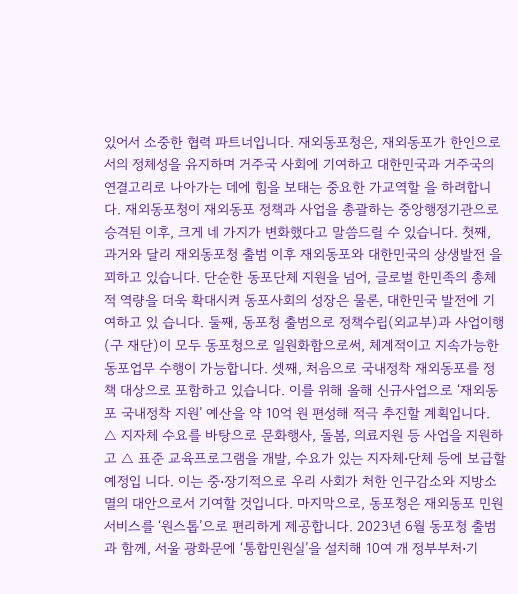있어서 소중한 협력 파트너입니다. 재외동포청은, 재외동포가 한인으로서의 정체성을 유지하며 거주국 사회에 기여하고 대한민국과 거주국의 연결고리로 나아가는 데에 힘을 보태는 중요한 가교역할 을 하려합니다. 재외동포청이 재외동포 정책과 사업을 총괄하는 중앙행정기관으로 승격된 이후, 크게 네 가지가 변화했다고 말씀드릴 수 있습니다. 첫째, 과거와 달리 재외동포청 출범 이후 재외동포와 대한민국의 상생발전 을 꾀하고 있습니다. 단순한 동포단체 지원을 넘어, 글로벌 한민족의 총체적 역량을 더욱 확대시켜 동포사회의 성장은 물론, 대한민국 발전에 기여하고 있 습니다. 둘째, 동포청 출범으로 정책수립(외교부)과 사업이행(구 재단)이 모두 동포청으로 일원화함으로써, 체계적이고 지속가능한 동포업무 수행이 가능합니다. 셋째, 처음으로 국내정착 재외동포를 정책 대상으로 포함하고 있습니다. 이를 위해 올해 신규사업으로 ‘재외동포 국내정착 지원’ 예산을 약 10억 원 편성해 적극 추진할 계획입니다. △ 지자체 수요를 바탕으로 문화행사, 돌봄, 의료지원 등 사업을 지원하고 △ 표준 교육프로그램을 개발, 수요가 있는 지자체⋅단체 등에 보급할 예정입 니다. 이는 중⋅장기적으로 우리 사회가 처한 인구감소와 지방소멸의 대안으로서 기여할 것입니다. 마지막으로, 동포청은 재외동포 민원 서비스를 ‘원스톱’으로 편리하게 제공합니다. 2023년 6월 동포청 출범과 함께, 서울 광화문에 ‘통합민원실’을 설치해 10여 개 정부부처⋅기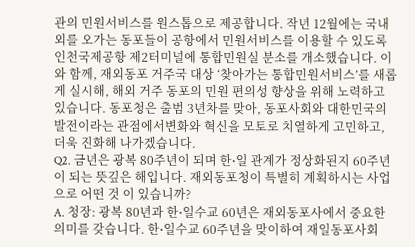관의 민원서비스를 원스톱으로 제공합니다. 작년 12월에는 국내외를 오가는 동포들이 공항에서 민원서비스를 이용할 수 있도록 인천국제공항 제2터미널에 통합민원실 분소를 개소했습니다. 이와 함께, 재외동포 거주국 대상 ‘찾아가는 통합민원서비스’를 새롭게 실시해, 해외 거주 동포의 민원 편의성 향상을 위해 노력하고 있습니다. 동포청은 출범 3년차를 맞아, 동포사회와 대한민국의 발전이라는 관점에서변화와 혁신을 모토로 치열하게 고민하고, 더욱 진화해 나가겠습니다.
Q2. 금년은 광복 80주년이 되며 한⋅일 관계가 정상화된지 60주년이 되는 뜻깊은 해입니다. 재외동포청이 특별히 계획하시는 사업으로 어떤 것 이 있습니까?
A. 청장: 광복 80년과 한⋅일수교 60년은 재외동포사에서 중요한 의미를 갖습니다. 한⋅일수교 60주년을 맞이하여 재일동포사회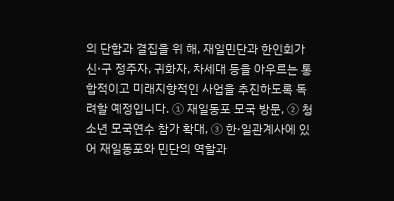의 단합과 결집을 위 해, 재일민단과 한인회가 신⋅구 정주자, 귀화자, 차세대 등을 아우르는 통합적이고 미래지향적인 사업을 추진하도록 독려할 예정입니다. ① 재일동포 모국 방문, ② 청소년 모국연수 참가 확대, ③ 한⋅일관계사에 있어 재일동포와 민단의 역할과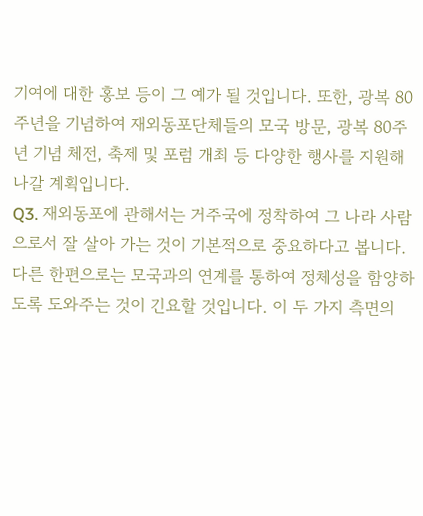기여에 대한 홍보 등이 그 예가 될 것입니다. 또한, 광복 80주년을 기념하여 재외동포단체들의 모국 방문, 광복 80주년 기념 체전, 축제 및 포럼 개최 등 다양한 행사를 지원해 나갈 계획입니다.
Q3. 재외동포에 관해서는 거주국에 정착하여 그 나라 사람으로서 잘 살아 가는 것이 기본적으로 중요하다고 봅니다. 다른 한편으로는 모국과의 연계를 통하여 정체성을 함양하도록 도와주는 것이 긴요할 것입니다. 이 두 가지 측면의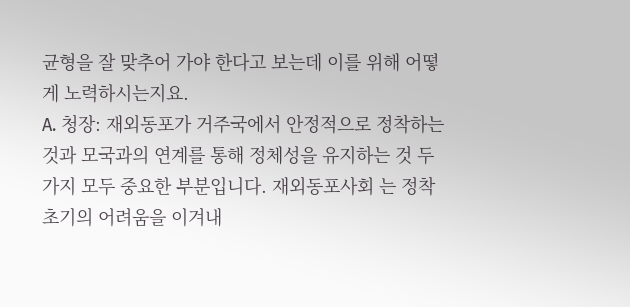균형을 잘 맞추어 가야 한다고 보는데 이를 위해 어떻게 노력하시는지요.
A. 청장: 재외동포가 거주국에서 안정적으로 정착하는 것과 모국과의 연계를 통해 정체성을 유지하는 것 두 가지 모두 중요한 부분입니다. 재외동포사회 는 정착 초기의 어려움을 이겨내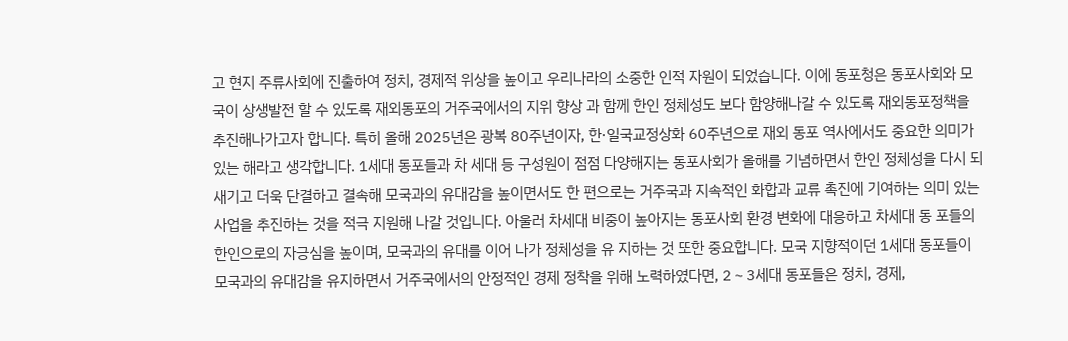고 현지 주류사회에 진출하여 정치, 경제적 위상을 높이고 우리나라의 소중한 인적 자원이 되었습니다. 이에 동포청은 동포사회와 모국이 상생발전 할 수 있도록 재외동포의 거주국에서의 지위 향상 과 함께 한인 정체성도 보다 함양해나갈 수 있도록 재외동포정책을 추진해나가고자 합니다. 특히 올해 2025년은 광복 80주년이자, 한⋅일국교정상화 60주년으로 재외 동포 역사에서도 중요한 의미가 있는 해라고 생각합니다. 1세대 동포들과 차 세대 등 구성원이 점점 다양해지는 동포사회가 올해를 기념하면서 한인 정체성을 다시 되새기고 더욱 단결하고 결속해 모국과의 유대감을 높이면서도 한 편으로는 거주국과 지속적인 화합과 교류 촉진에 기여하는 의미 있는 사업을 추진하는 것을 적극 지원해 나갈 것입니다. 아울러 차세대 비중이 높아지는 동포사회 환경 변화에 대응하고 차세대 동 포들의 한인으로의 자긍심을 높이며, 모국과의 유대를 이어 나가 정체성을 유 지하는 것 또한 중요합니다. 모국 지향적이던 1세대 동포들이 모국과의 유대감을 유지하면서 거주국에서의 안정적인 경제 정착을 위해 노력하였다면, 2∼3세대 동포들은 정치, 경제,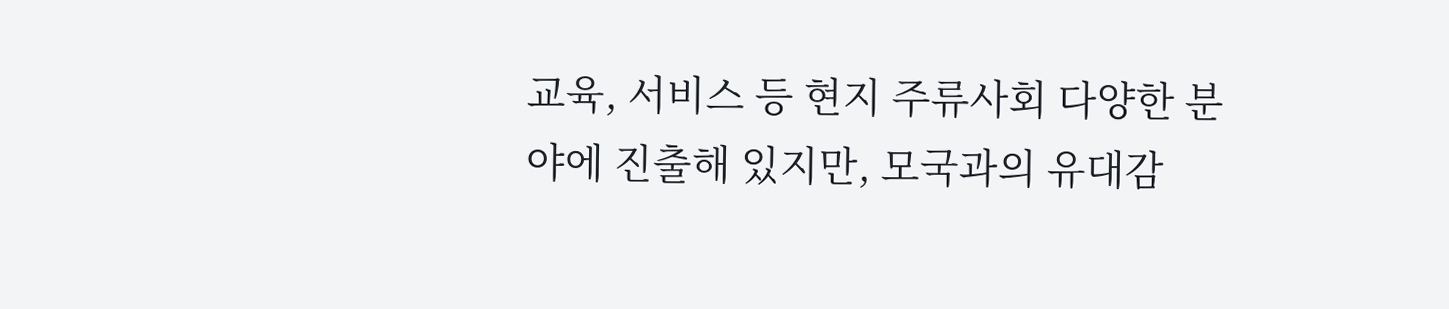교육, 서비스 등 현지 주류사회 다양한 분야에 진출해 있지만, 모국과의 유대감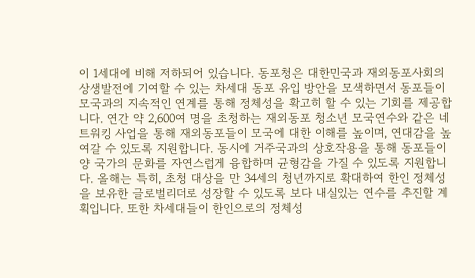이 1세대에 비해 저하되어 있습니다. 동포청은 대한민국과 재외동포사회의 상생발전에 기여할 수 있는 차세대 동포 유입 방안을 모색하면서 동포들이 모국과의 지속적인 연계를 통해 정체성을 확고히 할 수 있는 기회를 제공합니다. 연간 약 2,600여 명을 초청하는 재외동포 청소년 모국연수와 같은 네트워킹 사업을 통해 재외동포들이 모국에 대한 이해를 높이며, 연대감을 높여갈 수 있도록 지원합니다. 동시에 거주국과의 상호작용을 통해 동포들이 양 국가의 문화를 자연스럽게 융합하며 균형감을 가질 수 있도록 지원합니다. 올해는 특히, 초청 대상을 만 34세의 청년까지로 확대하여 한인 정체성을 보유한 글로벌리더로 성장할 수 있도록 보다 내실있는 연수를 추진할 계획입니다. 또한 차세대들이 한인으로의 정체성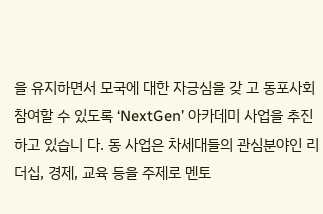을 유지하면서 모국에 대한 자긍심을 갖 고 동포사회 참여할 수 있도록 ‘NextGen’ 아카데미 사업을 추진하고 있습니 다. 동 사업은 차세대들의 관심분야인 리더십, 경제, 교육 등을 주제로 멘토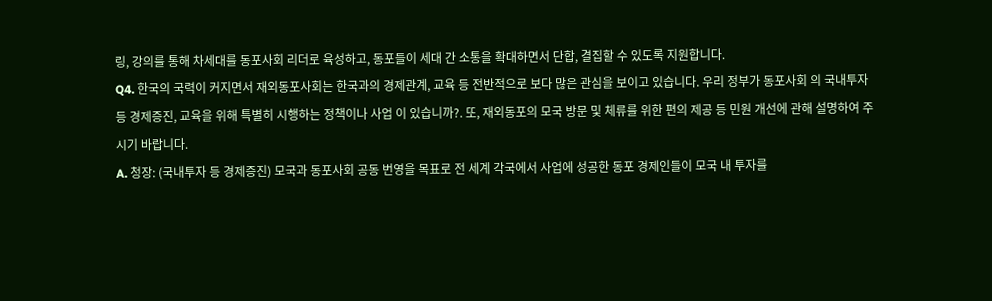링, 강의를 통해 차세대를 동포사회 리더로 육성하고, 동포들이 세대 간 소통을 확대하면서 단합, 결집할 수 있도록 지원합니다.
Q4. 한국의 국력이 커지면서 재외동포사회는 한국과의 경제관계, 교육 등 전반적으로 보다 많은 관심을 보이고 있습니다. 우리 정부가 동포사회 의 국내투자 등 경제증진, 교육을 위해 특별히 시행하는 정책이나 사업 이 있습니까?. 또, 재외동포의 모국 방문 및 체류를 위한 편의 제공 등 민원 개선에 관해 설명하여 주시기 바랍니다.
A. 청장: (국내투자 등 경제증진) 모국과 동포사회 공동 번영을 목표로 전 세계 각국에서 사업에 성공한 동포 경제인들이 모국 내 투자를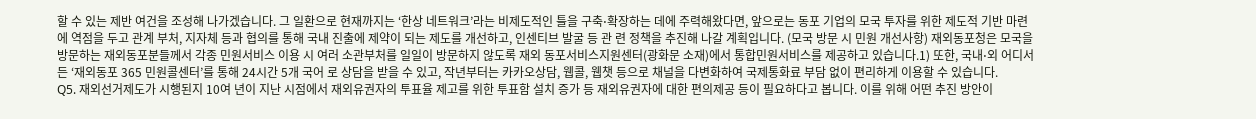할 수 있는 제반 여건을 조성해 나가겠습니다. 그 일환으로 현재까지는 ‘한상 네트워크’라는 비제도적인 틀을 구축⋅확장하는 데에 주력해왔다면, 앞으로는 동포 기업의 모국 투자를 위한 제도적 기반 마련에 역점을 두고 관계 부처, 지자체 등과 협의를 통해 국내 진출에 제약이 되는 제도를 개선하고, 인센티브 발굴 등 관 련 정책을 추진해 나갈 계획입니다. (모국 방문 시 민원 개선사항) 재외동포청은 모국을 방문하는 재외동포분들께서 각종 민원서비스 이용 시 여러 소관부처를 일일이 방문하지 않도록 재외 동포서비스지원센터(광화문 소재)에서 통합민원서비스를 제공하고 있습니다.1) 또한, 국내⋅외 어디서든 ‘재외동포 365 민원콜센터’를 통해 24시간 5개 국어 로 상담을 받을 수 있고, 작년부터는 카카오상담, 웹콜, 웹챗 등으로 채널을 다변화하여 국제통화료 부담 없이 편리하게 이용할 수 있습니다.
Q5. 재외선거제도가 시행된지 10여 년이 지난 시점에서 재외유권자의 투표율 제고를 위한 투표함 설치 증가 등 재외유권자에 대한 편의제공 등이 필요하다고 봅니다. 이를 위해 어떤 추진 방안이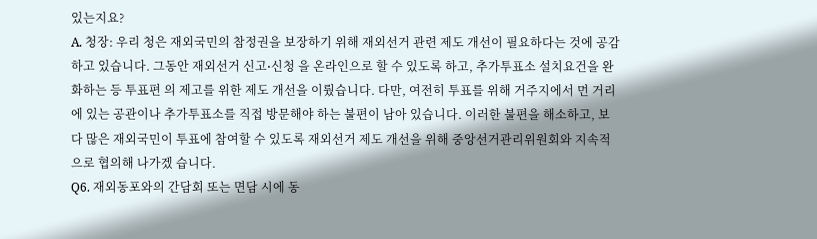있는지요?
A. 청장: 우리 청은 재외국민의 참정권을 보장하기 위해 재외선거 관련 제도 개선이 필요하다는 것에 공감하고 있습니다. 그동안 재외선거 신고⋅신청 을 온라인으로 할 수 있도록 하고, 추가투표소 설치요건을 완화하는 등 투표편 의 제고를 위한 제도 개선을 이뤘습니다. 다만, 여전히 투표를 위해 거주지에서 먼 거리에 있는 공관이나 추가투표소를 직접 방문해야 하는 불편이 남아 있습니다. 이러한 불편을 해소하고, 보다 많은 재외국민이 투표에 참여할 수 있도록 재외선거 제도 개선을 위해 중앙선거관리위원회와 지속적으로 협의해 나가겠 습니다.
Q6. 재외동포와의 간담회 또는 면담 시에 동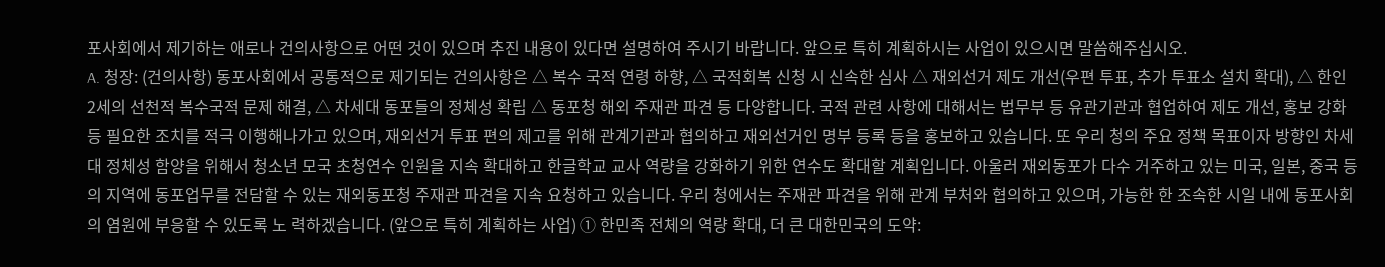포사회에서 제기하는 애로나 건의사항으로 어떤 것이 있으며 추진 내용이 있다면 설명하여 주시기 바랍니다. 앞으로 특히 계획하시는 사업이 있으시면 말씀해주십시오.
A. 청장: (건의사항) 동포사회에서 공통적으로 제기되는 건의사항은 △ 복수 국적 연령 하향, △ 국적회복 신청 시 신속한 심사 △ 재외선거 제도 개선(우편 투표, 추가 투표소 설치 확대), △ 한인 2세의 선천적 복수국적 문제 해결, △ 차세대 동포들의 정체성 확립 △ 동포청 해외 주재관 파견 등 다양합니다. 국적 관련 사항에 대해서는 법무부 등 유관기관과 협업하여 제도 개선, 홍보 강화 등 필요한 조치를 적극 이행해나가고 있으며, 재외선거 투표 편의 제고를 위해 관계기관과 협의하고 재외선거인 명부 등록 등을 홍보하고 있습니다. 또 우리 청의 주요 정책 목표이자 방향인 차세대 정체성 함양을 위해서 청소년 모국 초청연수 인원을 지속 확대하고 한글학교 교사 역량을 강화하기 위한 연수도 확대할 계획입니다. 아울러 재외동포가 다수 거주하고 있는 미국, 일본, 중국 등의 지역에 동포업무를 전담할 수 있는 재외동포청 주재관 파견을 지속 요청하고 있습니다. 우리 청에서는 주재관 파견을 위해 관계 부처와 협의하고 있으며, 가능한 한 조속한 시일 내에 동포사회의 염원에 부응할 수 있도록 노 력하겠습니다. (앞으로 특히 계획하는 사업) ① 한민족 전체의 역량 확대, 더 큰 대한민국의 도약: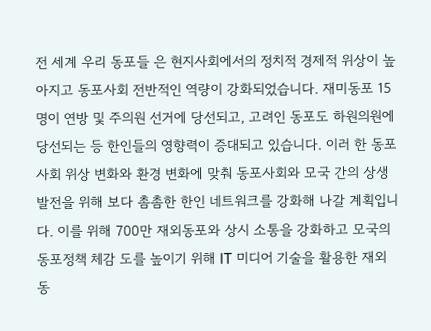전 세계 우리 동포들 은 현지사회에서의 정치적 경제적 위상이 높아지고 동포사회 전반적인 역량이 강화되었습니다. 재미동포 15명이 연방 및 주의원 선거에 당선되고, 고려인 동포도 하원의원에 당선되는 등 한인들의 영향력이 증대되고 있습니다. 이러 한 동포사회 위상 변화와 환경 변화에 맞춰 동포사회와 모국 간의 상생 발전을 위해 보다 촘촘한 한인 네트워크를 강화해 나갈 계획입니다. 이를 위해 700만 재외동포와 상시 소통을 강화하고 모국의 동포정책 체감 도를 높이기 위해 IT 미디어 기술을 활용한 재외동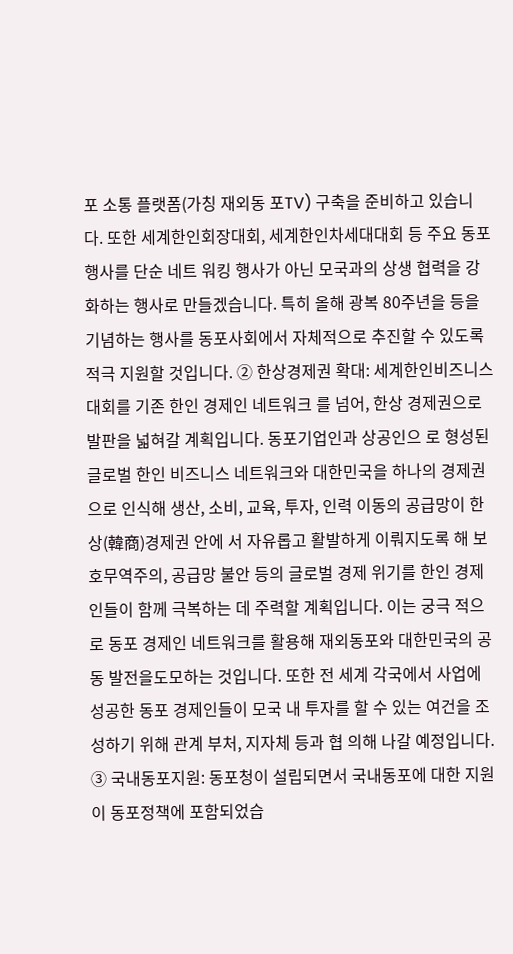포 소통 플랫폼(가칭 재외동 포TV) 구축을 준비하고 있습니다. 또한 세계한인회장대회, 세계한인차세대대회 등 주요 동포행사를 단순 네트 워킹 행사가 아닌 모국과의 상생 협력을 강화하는 행사로 만들겠습니다. 특히 올해 광복 80주년을 등을 기념하는 행사를 동포사회에서 자체적으로 추진할 수 있도록 적극 지원할 것입니다. ② 한상경제권 확대: 세계한인비즈니스 대회를 기존 한인 경제인 네트워크 를 넘어, 한상 경제권으로 발판을 넓혀갈 계획입니다. 동포기업인과 상공인으 로 형성된 글로벌 한인 비즈니스 네트워크와 대한민국을 하나의 경제권으로 인식해 생산, 소비, 교육, 투자, 인력 이동의 공급망이 한상(韓商)경제권 안에 서 자유롭고 활발하게 이뤄지도록 해 보호무역주의, 공급망 불안 등의 글로벌 경제 위기를 한인 경제인들이 함께 극복하는 데 주력할 계획입니다. 이는 궁극 적으로 동포 경제인 네트워크를 활용해 재외동포와 대한민국의 공동 발전을도모하는 것입니다. 또한 전 세계 각국에서 사업에 성공한 동포 경제인들이 모국 내 투자를 할 수 있는 여건을 조성하기 위해 관계 부처, 지자체 등과 협 의해 나갈 예정입니다. ③ 국내동포지원: 동포청이 설립되면서 국내동포에 대한 지원이 동포정책에 포함되었습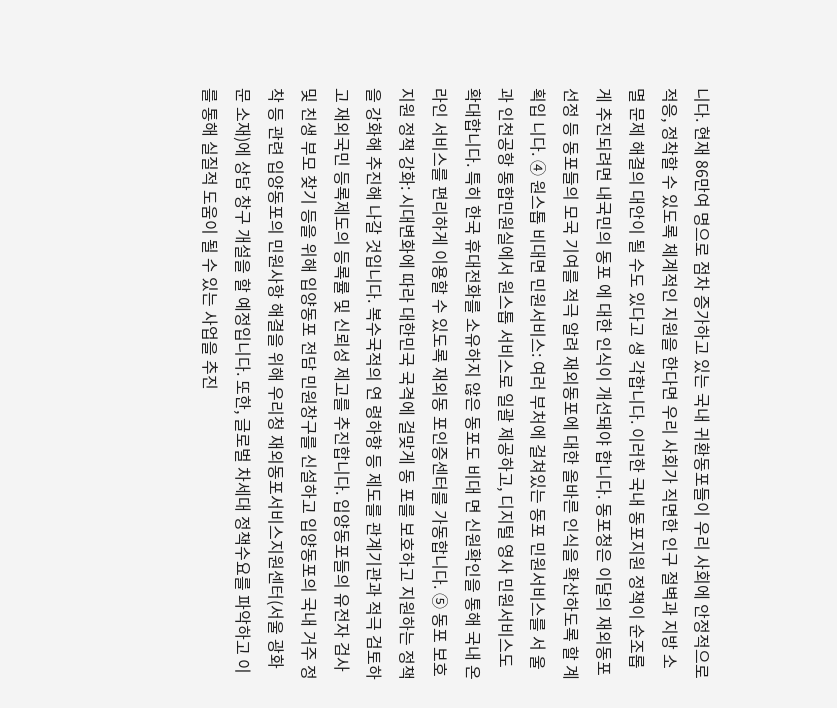니다. 현재 86만여 명으로 점차 증가하고 있는 국내 귀환동포들이 우리 사회에 안정적으로 적응, 정착할 수 있도록 체계적인 지원을 한다면 우리 사회가 직면한 인구 절벽과 지방 소멸 문제 해결의 대안이 될 수도 있다고 생 각합니다. 이러한 국내 동포지원 정책이 순조롭게 추진되려면 내국민의 동포 에 대한 인식이 개선돼야 합니다. 동포청은 이달의 재외동포 선정 등 동포들의 모국 기여를 적극 알려 재외동포에 대한 올바른 인식을 확산하도록 할 계획입 니다. ④ 원스톱 비대면 민원서비스: 여러 부처에 걸쳐있는 동포 민원서비스를 서 울과 인천공항 통합민원실에서 원스톱 서비스로 일괄 제공하고, 디지털 영사 민원서비스도 확대합니다. 특히 한국 휴대전화를 소유하지 않은 동포도 비대 면 신원확인을 통해 국내 온라인 서비스를 편리하게 이용할 수 있도록 재외동 포인증센터를 가동합니다. ⑤ 동포 보호 지원 정책 강화: 시대변화에 따라 대한민국 국격에 걸맞게 동 포를 보호하고 지원하는 정책을 강화해 추진해 나갈 것입니다. 복수국적의 연 령하향 등 제도를 관계기관과 적극 검토하고 재외국민 등록제도의 등록률 및 신뢰성 제고를 추진합니다. 입양동포들의 유전자 검사 및 친생 부모 찾기 등을 위해 입양동포 전담 민원창구를 신설하고 입양동포의 국내 거주 정착 등 관련 입양동포의 민원사항 해결을 위해 우리청 재외동포서비스지원센터(서울 광화 문 소재)에 상담 창구 개설을 할 예정입니다. 또한, 글로벌 차세대 정책수요를 파악하고 이를 통해 실질적 도움이 될 수 있는 사업을 추진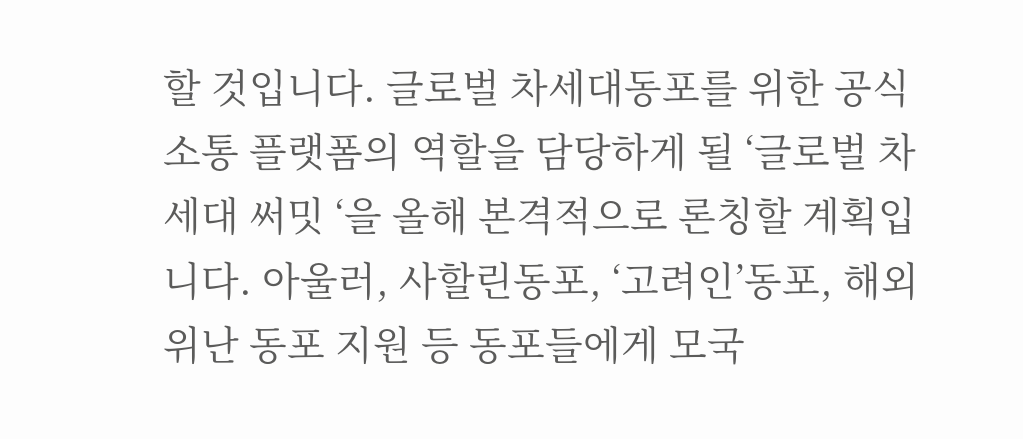할 것입니다. 글로벌 차세대동포를 위한 공식 소통 플랫폼의 역할을 담당하게 될 ‘글로벌 차세대 써밋 ‘을 올해 본격적으로 론칭할 계획입 니다. 아울러, 사할린동포, ‘고려인’동포, 해외 위난 동포 지원 등 동포들에게 모국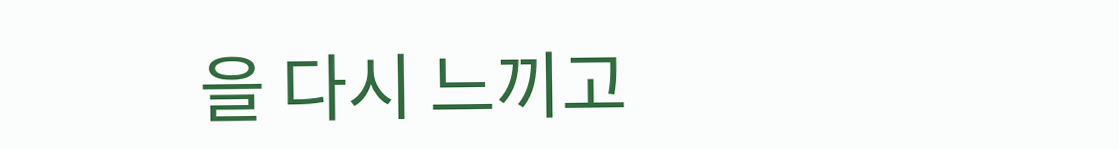을 다시 느끼고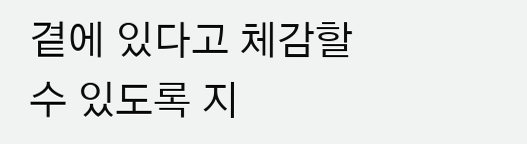곁에 있다고 체감할 수 있도록 지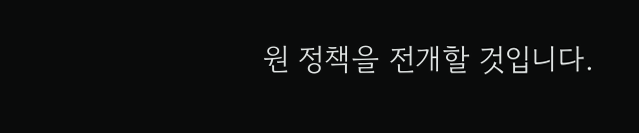원 정책을 전개할 것입니다.